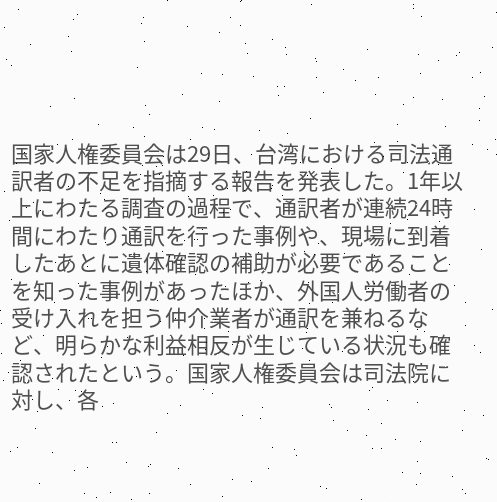国家人権委員会は29日、台湾における司法通訳者の不足を指摘する報告を発表した。1年以上にわたる調査の過程で、通訳者が連続24時間にわたり通訳を行った事例や、現場に到着したあとに遺体確認の補助が必要であることを知った事例があったほか、外国人労働者の受け入れを担う仲介業者が通訳を兼ねるなど、明らかな利益相反が生じている状況も確認されたという。国家人権委員会は司法院に対し、各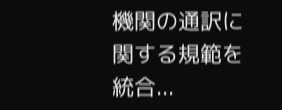機関の通訳に関する規範を統合...